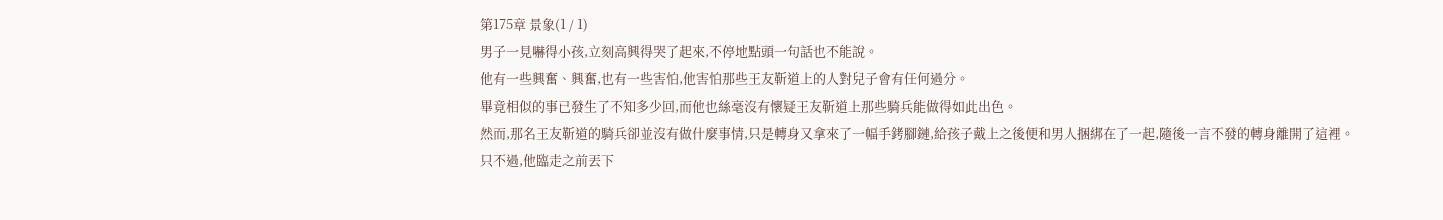第175章 景象(1 / 1)
男子一見嚇得小孩,立刻高興得哭了起來,不停地點頭一句話也不能說。
他有一些興奮、興奮,也有一些害怕,他害怕那些王友靳道上的人對兒子會有任何過分。
畢竟相似的事已發生了不知多少回,而他也絲毫沒有懷疑王友靳道上那些騎兵能做得如此出色。
然而,那名王友靳道的騎兵卻並沒有做什麼事情,只是轉身又拿來了一幅手銬腳鏈,給孩子戴上之後便和男人捆綁在了一起,隨後一言不發的轉身離開了這裡。
只不過,他臨走之前丟下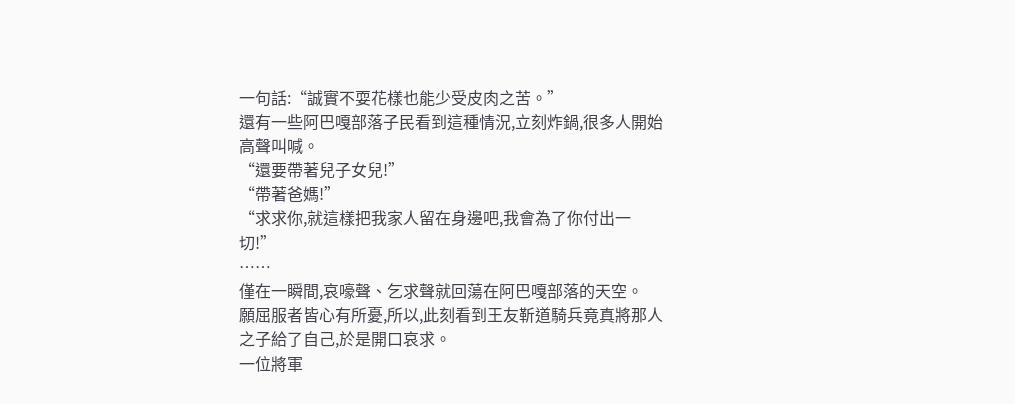一句話:“誠實不耍花樣也能少受皮肉之苦。”
還有一些阿巴嘎部落子民看到這種情況,立刻炸鍋,很多人開始高聲叫喊。
“還要帶著兒子女兒!”
“帶著爸媽!”
“求求你,就這樣把我家人留在身邊吧,我會為了你付出一切!”
……
僅在一瞬間,哀嚎聲、乞求聲就回蕩在阿巴嘎部落的天空。
願屈服者皆心有所憂,所以,此刻看到王友靳道騎兵竟真將那人之子給了自己,於是開口哀求。
一位將軍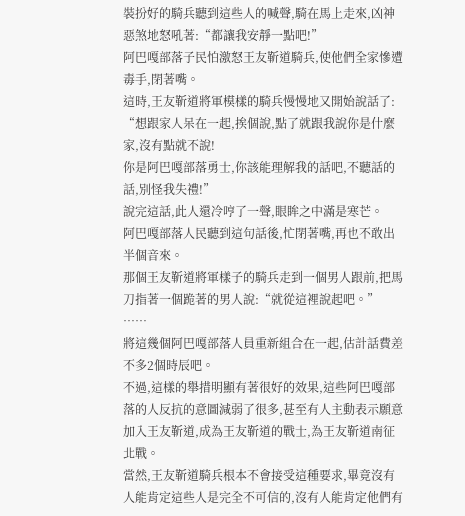裝扮好的騎兵聽到這些人的喊聲,騎在馬上走來,凶神惡煞地怒吼著:“都讓我安靜一點吧!”
阿巴嘎部落子民怕激怒王友靳道騎兵,使他們全家慘遭毒手,閉著嘴。
這時,王友靳道將軍模樣的騎兵慢慢地又開始說話了:
“想跟家人呆在一起,挨個說,點了就跟我說你是什麼家,沒有點就不說!
你是阿巴嘎部落勇士,你該能理解我的話吧,不聽話的話,別怪我失禮!”
說完這話,此人還冷哼了一聲,眼眸之中滿是寒芒。
阿巴嘎部落人民聽到這句話後,忙閉著嘴,再也不敢出半個音來。
那個王友靳道將軍樣子的騎兵走到一個男人跟前,把馬刀指著一個跪著的男人說:“就從這裡說起吧。”
……
將這幾個阿巴嘎部落人員重新組合在一起,估計話費差不多2個時辰吧。
不過,這樣的舉措明顯有著很好的效果,這些阿巴嘎部落的人反抗的意圖減弱了很多,甚至有人主動表示願意加入王友靳道,成為王友靳道的戰士,為王友靳道南征北戰。
當然,王友靳道騎兵根本不會接受這種要求,畢竟沒有人能肯定這些人是完全不可信的,沒有人能肯定他們有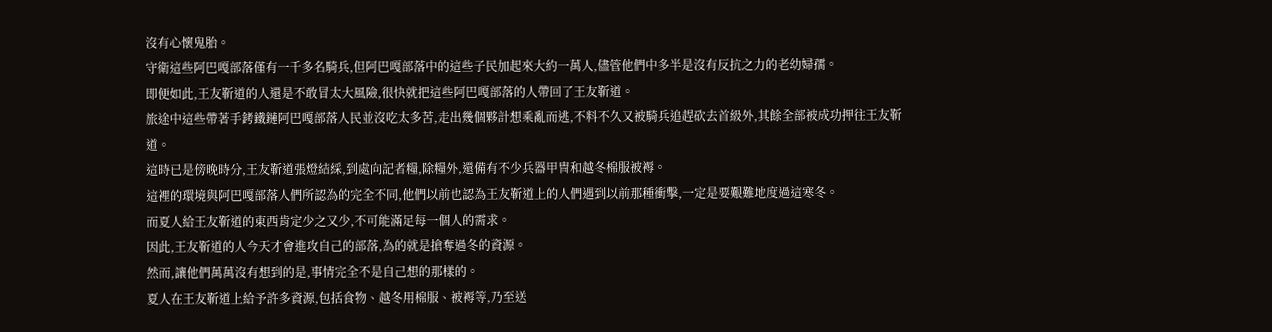沒有心懷鬼胎。
守衛這些阿巴嘎部落僅有一千多名騎兵,但阿巴嘎部落中的這些子民加起來大約一萬人,儘管他們中多半是沒有反抗之力的老幼婦孺。
即便如此,王友靳道的人還是不敢冒太大風險,很快就把這些阿巴嘎部落的人帶回了王友靳道。
旅途中這些帶著手銬鐵鏈阿巴嘎部落人民並沒吃太多苦,走出幾個夥計想乘亂而逃,不料不久又被騎兵追趕砍去首級外,其餘全部被成功押往王友靳道。
這時已是傍晚時分,王友靳道張燈結綵,到處向記者糧,除糧外,還備有不少兵器甲冑和越冬棉服被褥。
這裡的環境與阿巴嘎部落人們所認為的完全不同,他們以前也認為王友靳道上的人們遇到以前那種衝擊,一定是要艱難地度過這寒冬。
而夏人給王友靳道的東西肯定少之又少,不可能滿足每一個人的需求。
因此,王友靳道的人今天才會進攻自己的部落,為的就是搶奪過冬的資源。
然而,讓他們萬萬沒有想到的是,事情完全不是自己想的那樣的。
夏人在王友靳道上給予許多資源,包括食物、越冬用棉服、被褥等,乃至送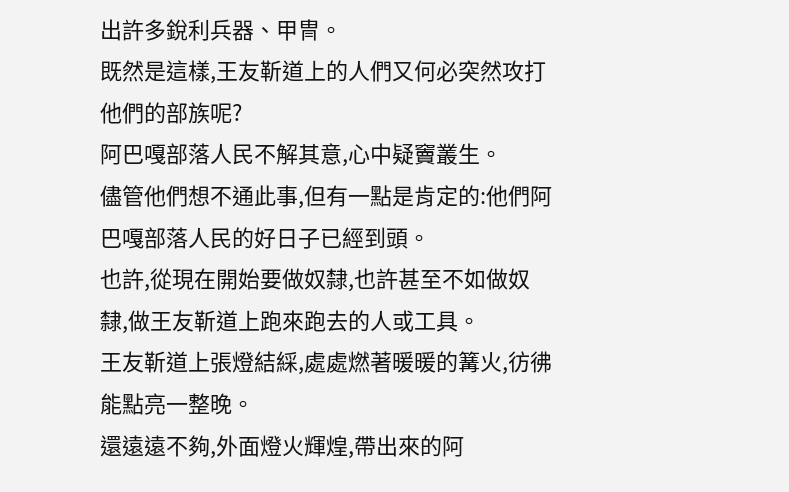出許多銳利兵器、甲冑。
既然是這樣,王友靳道上的人們又何必突然攻打他們的部族呢?
阿巴嘎部落人民不解其意,心中疑竇叢生。
儘管他們想不通此事,但有一點是肯定的:他們阿巴嘎部落人民的好日子已經到頭。
也許,從現在開始要做奴隸,也許甚至不如做奴隸,做王友靳道上跑來跑去的人或工具。
王友靳道上張燈結綵,處處燃著暖暖的篝火,彷彿能點亮一整晚。
還遠遠不夠,外面燈火輝煌,帶出來的阿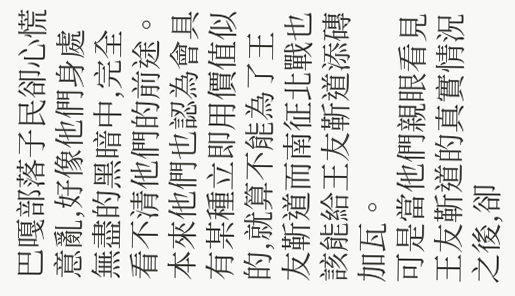巴嘎部落子民卻心慌意亂,好像他們身處無盡的黑暗中,完全看不清他們的前途。
本來他們也認為會具有某種立即用價值似的,就算不能為了王友靳道而南征北戰也該能給王友靳道添磚加瓦。
可是當他們親眼看見王友靳道的真實情況之後,卻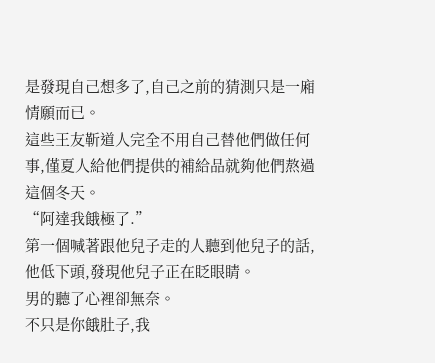是發現自己想多了,自己之前的猜測只是一廂情願而已。
這些王友靳道人完全不用自己替他們做任何事,僅夏人給他們提供的補給品就夠他們熬過這個冬天。
“阿達我餓極了.”
第一個喊著跟他兒子走的人聽到他兒子的話,他低下頭,發現他兒子正在眨眼睛。
男的聽了心裡卻無奈。
不只是你餓肚子,我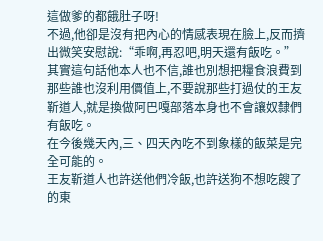這做爹的都餓肚子呀!
不過,他卻是沒有把內心的情感表現在臉上,反而擠出微笑安慰說:“乖啊,再忍吧,明天還有飯吃。”
其實這句話他本人也不信,誰也別想把糧食浪費到那些誰也沒利用價值上,不要說那些打過仗的王友靳道人,就是換做阿巴嘎部落本身也不會讓奴隸們有飯吃。
在今後幾天內,三、四天內吃不到象樣的飯菜是完全可能的。
王友靳道人也許送他們冷飯,也許送狗不想吃餿了的東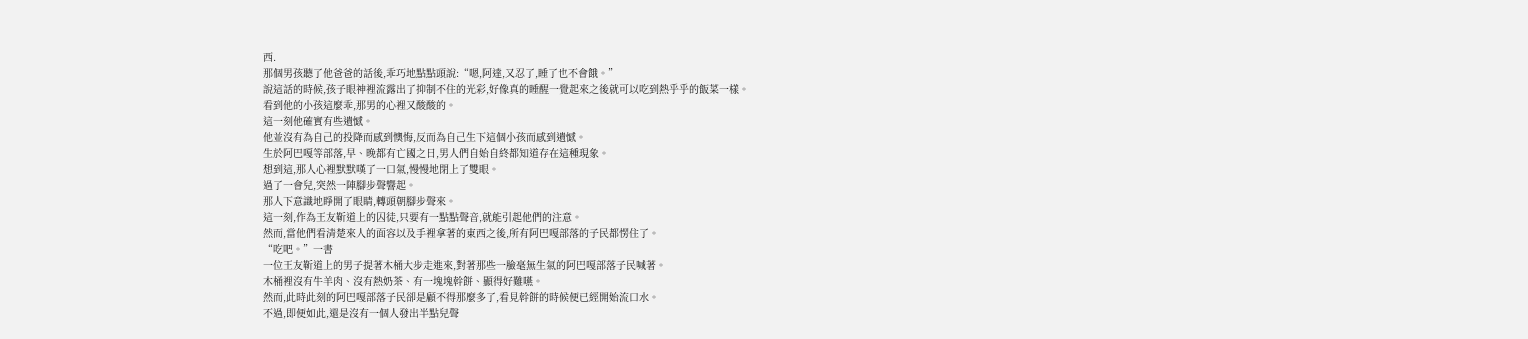西.
那個男孩聽了他爸爸的話後,乖巧地點點頭說:“嗯,阿達,又忍了,睡了也不會餓。”
說這話的時候,孩子眼神裡流露出了抑制不住的光彩,好像真的睡醒一覺起來之後就可以吃到熱乎乎的飯菜一樣。
看到他的小孩這麼乖,那男的心裡又酸酸的。
這一刻他確實有些遺憾。
他並沒有為自己的投降而感到懊悔,反而為自己生下這個小孩而感到遺憾。
生於阿巴嘎等部落,早、晚都有亡國之日,男人們自始自終都知道存在這種現象。
想到這,那人心裡默默嘆了一口氣,慢慢地閉上了雙眼。
過了一會兒,突然一陣腳步聲響起。
那人下意識地睜開了眼睛,轉頭朝腳步聲來。
這一刻,作為王友靳道上的囚徒,只要有一點點聲音,就能引起他們的注意。
然而,當他們看清楚來人的面容以及手裡拿著的東西之後,所有阿巴嘎部落的子民都愣住了。
“吃吧。”一書
一位王友靳道上的男子提著木桶大步走進來,對著那些一臉毫無生氣的阿巴嘎部落子民喊著。
木桶裡沒有牛羊肉、沒有熱奶茶、有一塊塊幹餅、顯得好難嚥。
然而,此時此刻的阿巴嘎部落子民卻是顧不得那麼多了,看見幹餅的時候便已經開始流口水。
不過,即便如此,還是沒有一個人發出半點兒聲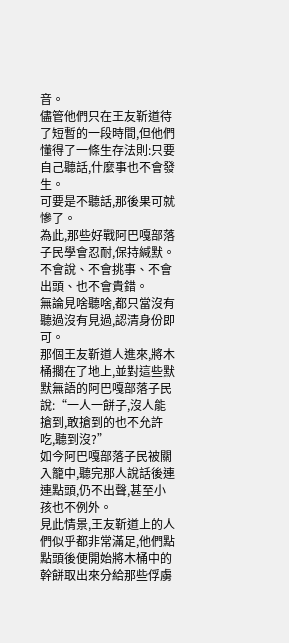音。
儘管他們只在王友靳道待了短暫的一段時間,但他們懂得了一條生存法則:只要自己聽話,什麼事也不會發生。
可要是不聽話,那後果可就慘了。
為此,那些好戰阿巴嘎部落子民學會忍耐,保持緘默。
不會說、不會挑事、不會出頭、也不會貴錯。
無論見啥聽啥,都只當沒有聽過沒有見過,認清身份即可。
那個王友靳道人進來,將木桶擱在了地上,並對這些默默無語的阿巴嘎部落子民說:“一人一餅子,沒人能搶到,敢搶到的也不允許吃,聽到沒?”
如今阿巴嘎部落子民被關入籠中,聽完那人說話後連連點頭,仍不出聲,甚至小孩也不例外。
見此情景,王友靳道上的人們似乎都非常滿足,他們點點頭後便開始將木桶中的幹餅取出來分給那些俘虜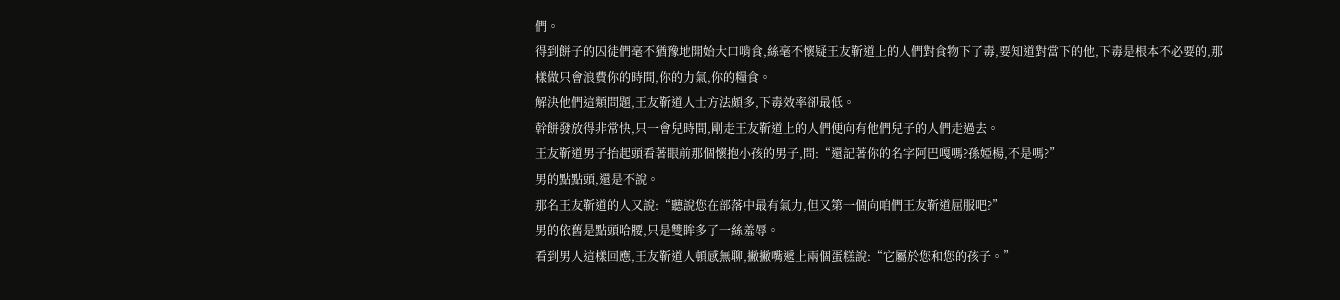們。
得到餅子的囚徒們毫不猶豫地開始大口啃食,絲毫不懷疑王友靳道上的人們對食物下了毒,要知道對當下的他,下毒是根本不必要的,那樣做只會浪費你的時間,你的力氣,你的糧食。
解決他們這類問題,王友靳道人士方法頗多,下毒效率卻最低。
幹餅發放得非常快,只一會兒時間,剛走王友靳道上的人們便向有他們兒子的人們走過去。
王友靳道男子抬起頭看著眼前那個懷抱小孩的男子,問:“還記著你的名字阿巴嘎嗎?孫婭楊,不是嗎?”
男的點點頭,還是不說。
那名王友靳道的人又說:“聽說您在部落中最有氣力,但又第一個向咱們王友靳道屈服吧?”
男的依舊是點頭哈腰,只是雙眸多了一絲羞辱。
看到男人這樣回應,王友靳道人頓感無聊,撇撇嘴遞上兩個蛋糕說:“它屬於您和您的孩子。”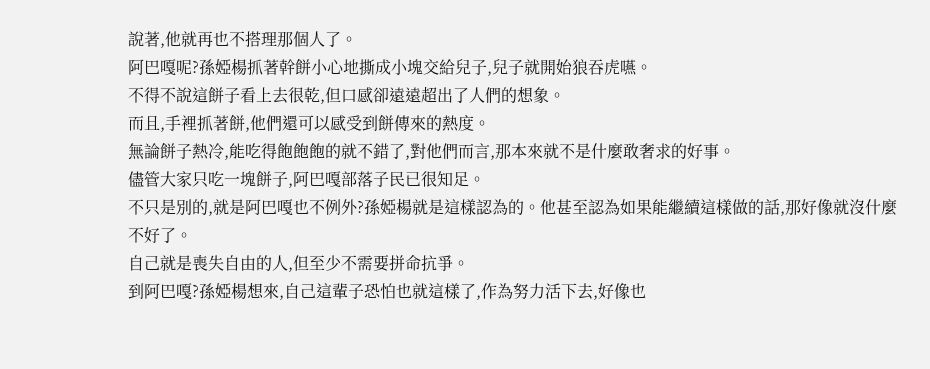說著,他就再也不搭理那個人了。
阿巴嘎呢?孫婭楊抓著幹餅小心地撕成小塊交給兒子,兒子就開始狼吞虎嚥。
不得不說這餅子看上去很乾,但口感卻遠遠超出了人們的想象。
而且,手裡抓著餅,他們還可以感受到餅傳來的熱度。
無論餅子熱冷,能吃得飽飽飽的就不錯了,對他們而言,那本來就不是什麼敢奢求的好事。
儘管大家只吃一塊餅子,阿巴嘎部落子民已很知足。
不只是別的,就是阿巴嘎也不例外?孫婭楊就是這樣認為的。他甚至認為如果能繼續這樣做的話,那好像就沒什麼不好了。
自己就是喪失自由的人,但至少不需要拼命抗爭。
到阿巴嘎?孫婭楊想來,自己這輩子恐怕也就這樣了,作為努力活下去,好像也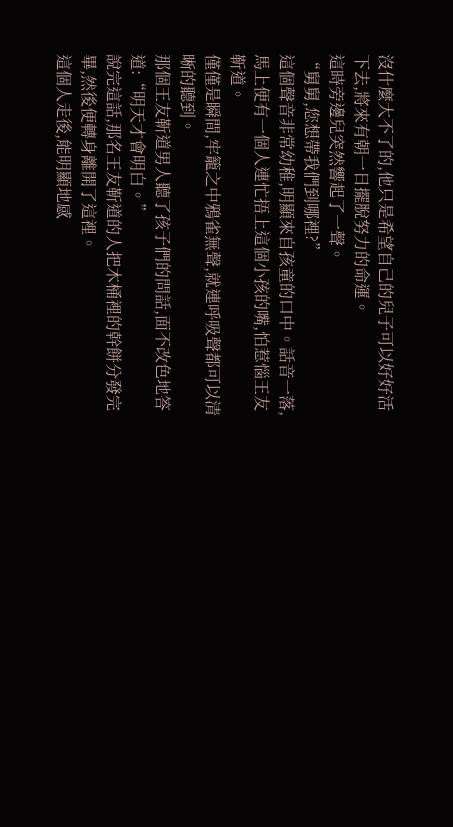沒什麼大不了的,他只是希望自己的兒子可以好好活下去,將來有朝一日擺脫努力的命運。
這時旁邊兒突然響起了一聲。
“舅舅,您想帶我們到哪裡?”
這個聲音非常幼稚,明顯來自孩童的口中。話音一落,馬上便有一個人連忙捂上這個小孩的嘴,怕惹惱王友靳道。
僅僅是瞬間,牢籠之中鴉雀無聲,就連呼吸聲都可以清晰的聽到。
那個王友靳道男人聽了孩子們的問話,面不改色地答道:“明天才會明白。”
說完這話,那名王友靳道的人把木桶裡的幹餅分發完畢,然後便轉身離開了這裡。
這個人走後,能明顯地感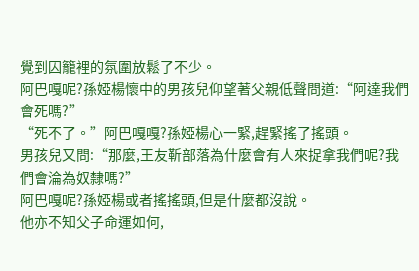覺到囚籠裡的氛圍放鬆了不少。
阿巴嘎呢?孫婭楊懷中的男孩兒仰望著父親低聲問道:“阿達我們會死嗎?”
“死不了。”阿巴嘎嘎?孫婭楊心一緊,趕緊搖了搖頭。
男孩兒又問:“那麼,王友靳部落為什麼會有人來捉拿我們呢?我們會淪為奴隸嗎?”
阿巴嘎呢?孫婭楊或者搖搖頭,但是什麼都沒說。
他亦不知父子命運如何,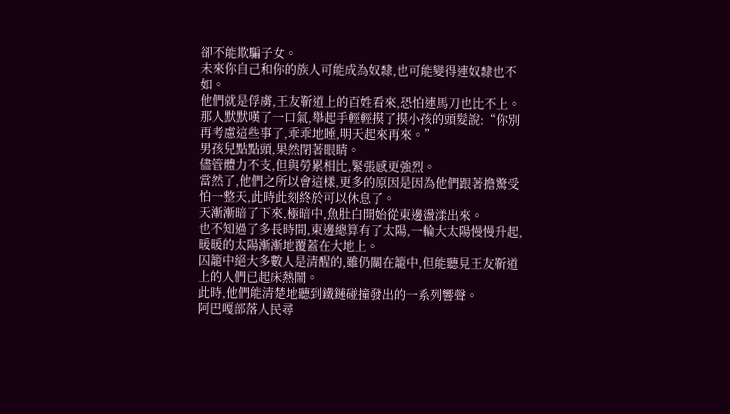卻不能欺騙子女。
未來你自己和你的族人可能成為奴隸,也可能變得連奴隸也不如。
他們就是俘虜,王友靳道上的百姓看來,恐怕連馬刀也比不上。
那人默默嘆了一口氣,舉起手輕輕摸了摸小孩的頭髮說:“你別再考慮這些事了,乖乖地睡,明天起來再來。”
男孩兒點點頭,果然閉著眼睛。
儘管體力不支,但與勞累相比,緊張感更強烈。
當然了,他們之所以會這樣,更多的原因是因為他們跟著擔驚受怕一整天,此時此刻終於可以休息了。
天漸漸暗了下來,極暗中,魚肚白開始從東邊盪漾出來。
也不知過了多長時間,東邊總算有了太陽,一輪大太陽慢慢升起,暖暖的太陽漸漸地覆蓋在大地上。
囚籠中絕大多數人是清醒的,雖仍關在籠中,但能聽見王友靳道上的人們已起床熱鬧。
此時,他們能清楚地聽到鐵鏈碰撞發出的一系列響聲。
阿巴嘎部落人民尋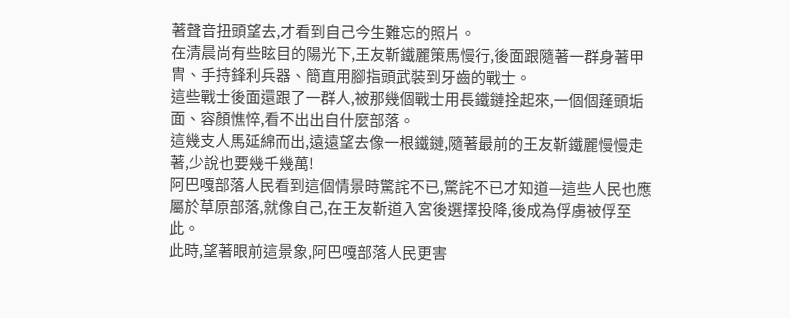著聲音扭頭望去,才看到自己今生難忘的照片。
在清晨尚有些眩目的陽光下,王友靳鐵麗策馬慢行,後面跟隨著一群身著甲冑、手持鋒利兵器、簡直用腳指頭武裝到牙齒的戰士。
這些戰士後面還跟了一群人,被那幾個戰士用長鐵鏈拴起來,一個個蓬頭垢面、容顏憔悴,看不出出自什麼部落。
這幾支人馬延綿而出,遠遠望去像一根鐵鏈,隨著最前的王友靳鐵麗慢慢走著,少說也要幾千幾萬!
阿巴嘎部落人民看到這個情景時驚詫不已,驚詫不已才知道—這些人民也應屬於草原部落,就像自己,在王友靳道入宮後選擇投降,後成為俘虜被俘至此。
此時,望著眼前這景象,阿巴嘎部落人民更害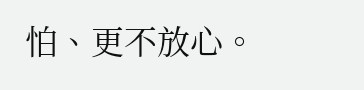怕、更不放心。